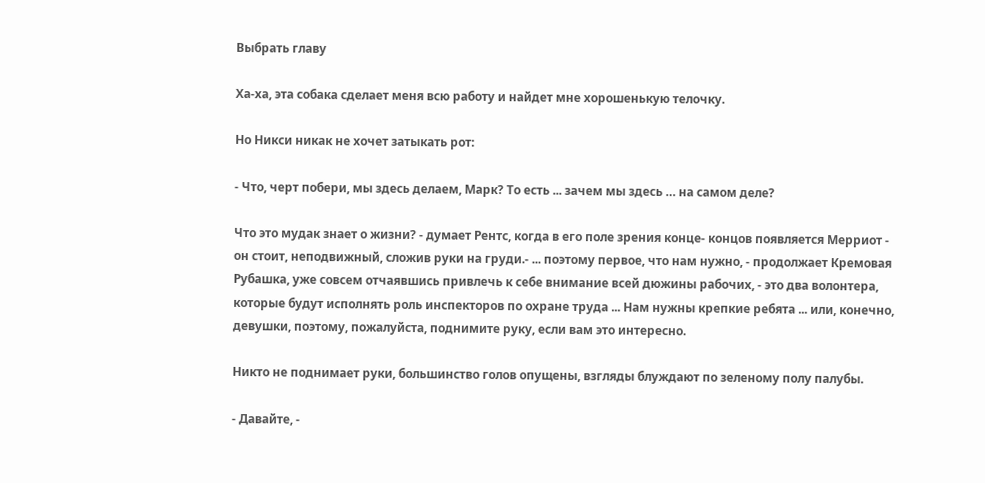Выбрать главу

Ха-ха, эта собака сделает меня всю работу и найдет мне хорошенькую телочку.

Но Никси никак не хочет затыкать рот:

- Что, черт побери, мы здесь делаем, Марк? То есть ... зачем мы здесь … на самом деле?

Что это мудак знает о жизни? - думает Рентс, когда в его поле зрения конце- концов появляется Мерриот - он стоит, неподвижный, сложив руки на груди.- ... поэтому первое, что нам нужно, - продолжает Кремовая Рубашка, уже совсем отчаявшись привлечь к себе внимание всей дюжины рабочих, - это два волонтера, которые будут исполнять роль инспекторов по охране труда ... Нам нужны крепкие ребята ... или, конечно, девушки, поэтому, пожалуйста, поднимите руку, если вам это интересно.

Никто не поднимает руки, большинство голов опущены, взгляды блуждают по зеленому полу палубы.

- Давайте, -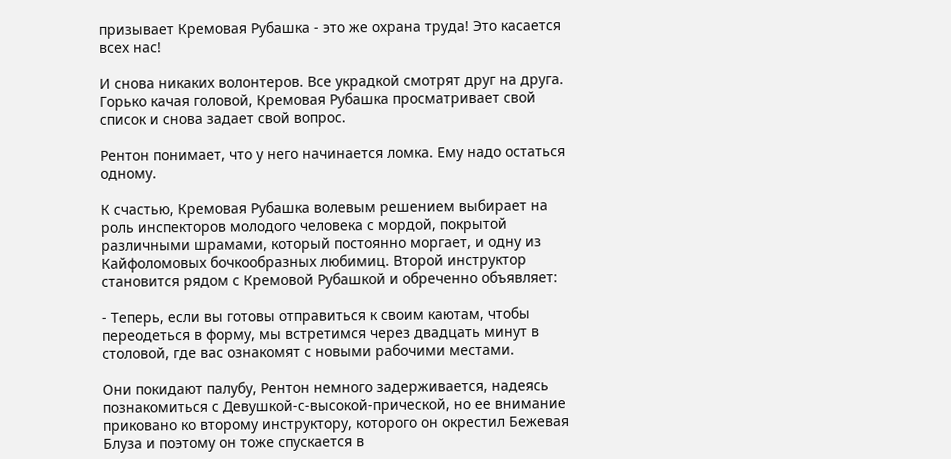призывает Кремовая Рубашка - это же охрана труда! Это касается всех нас!

И снова никаких волонтеров. Все украдкой смотрят друг на друга. Горько качая головой, Кремовая Рубашка просматривает свой список и снова задает свой вопрос.

Рентон понимает, что у него начинается ломка. Ему надо остаться одному.

К счастью, Кремовая Рубашка волевым решением выбирает на роль инспекторов молодого человека с мордой, покрытой различными шрамами, который постоянно моргает, и одну из Кайфоломовых бочкообразных любимиц. Второй инструктор становится рядом с Кремовой Рубашкой и обреченно объявляет:

- Теперь, если вы готовы отправиться к своим каютам, чтобы переодеться в форму, мы встретимся через двадцать минут в столовой, где вас ознакомят с новыми рабочими местами.

Они покидают палубу, Рентон немного задерживается, надеясь познакомиться с Девушкой-с-высокой-прической, но ее внимание приковано ко второму инструктору, которого он окрестил Бежевая Блуза и поэтому он тоже спускается в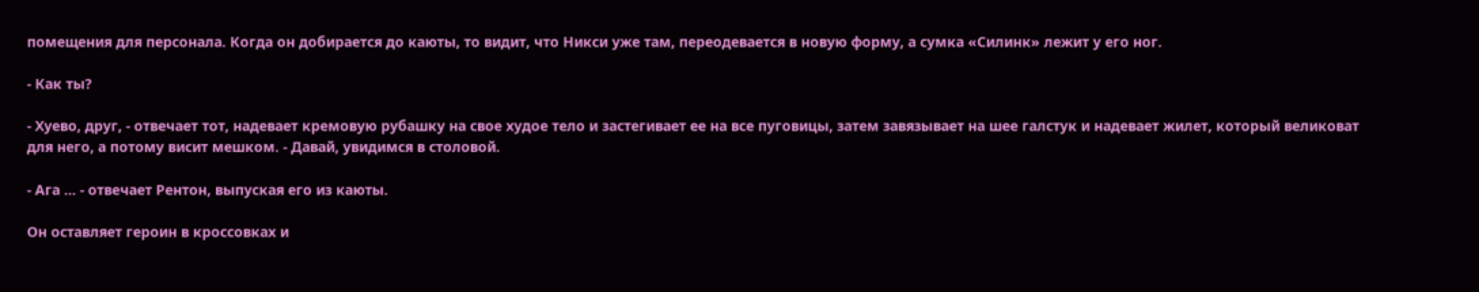помещения для персонала. Когда он добирается до каюты, то видит, что Никси уже там, переодевается в новую форму, а сумка «Силинк» лежит у его ног.

- Как ты?

- Хуево, друг, - отвечает тот, надевает кремовую рубашку на свое худое тело и застегивает ее на все пуговицы, затем завязывает на шее галстук и надевает жилет, который великоват для него, а потому висит мешком. - Давай, увидимся в столовой.

- Ага ... - отвечает Рентон, выпуская его из каюты.

Он оставляет героин в кроссовках и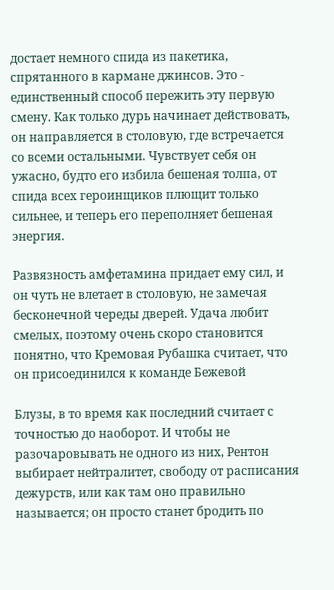достает немного спида из пакетика, спрятанного в кармане джинсов. Это - единственный способ пережить эту первую смену. Как только дурь начинает действовать, он направляется в столовую, где встречается со всеми остальными. Чувствует себя он ужасно, будто его избила бешеная толпа, от спида всех героинщиков плющит только сильнее, и теперь его переполняет бешеная энергия.

Развязность амфетамина придает ему сил, и он чуть не влетает в столовую, не замечая бесконечной череды дверей. Удача любит смелых, поэтому очень скоро становится понятно, что Кремовая Рубашка считает, что он присоединился к команде Бежевой

Блузы, в то время как последний считает с точностью до наоборот. И чтобы не разочаровывать не одного из них, Рентон выбирает нейтралитет, свободу от расписания дежурств, или как там оно правильно называется; он просто станет бродить по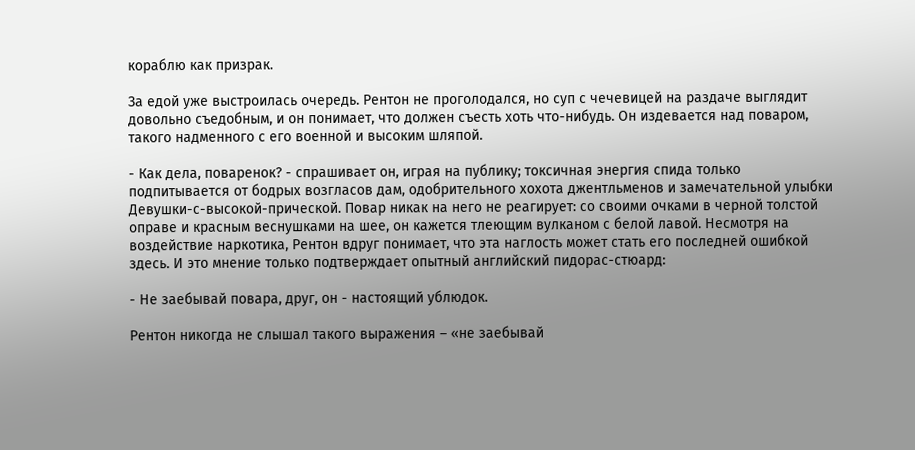кораблю как призрак.

За едой уже выстроилась очередь. Рентон не проголодался, но суп с чечевицей на раздаче выглядит довольно съедобным, и он понимает, что должен съесть хоть что-нибудь. Он издевается над поваром, такого надменного с его военной и высоким шляпой.

- Как дела, поваренок? - спрашивает он, играя на публику; токсичная энергия спида только подпитывается от бодрых возгласов дам, одобрительного хохота джентльменов и замечательной улыбки Девушки-с-высокой-прической. Повар никак на него не реагирует: со своими очками в черной толстой оправе и красным веснушками на шее, он кажется тлеющим вулканом с белой лавой. Несмотря на воздействие наркотика, Рентон вдруг понимает, что эта наглость может стать его последней ошибкой здесь. И это мнение только подтверждает опытный английский пидорас-стюард:

- Не заебывай повара, друг, он - настоящий ублюдок.

Рентон никогда не слышал такого выражения – «не заебывай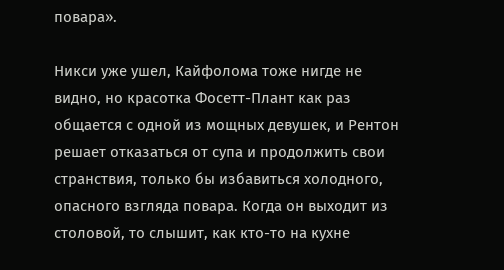повара».

Никси уже ушел, Кайфолома тоже нигде не видно, но красотка Фосетт-Плант как раз общается с одной из мощных девушек, и Рентон решает отказаться от супа и продолжить свои странствия, только бы избавиться холодного, опасного взгляда повара. Когда он выходит из столовой, то слышит, как кто-то на кухне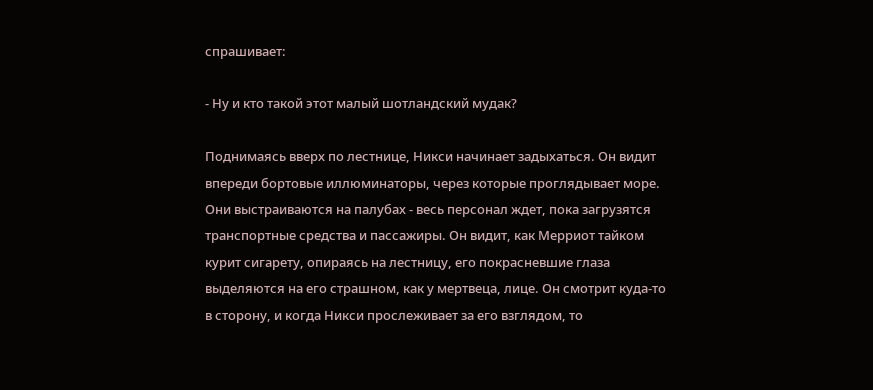спрашивает:

- Ну и кто такой этот малый шотландский мудак?

Поднимаясь вверх по лестнице, Никси начинает задыхаться. Он видит впереди бортовые иллюминаторы, через которые проглядывает море. Они выстраиваются на палубах - весь персонал ждет, пока загрузятся транспортные средства и пассажиры. Он видит, как Мерриот тайком курит сигарету, опираясь на лестницу, его покрасневшие глаза выделяются на его страшном, как у мертвеца, лице. Он смотрит куда-то в сторону, и когда Никси прослеживает за его взглядом, то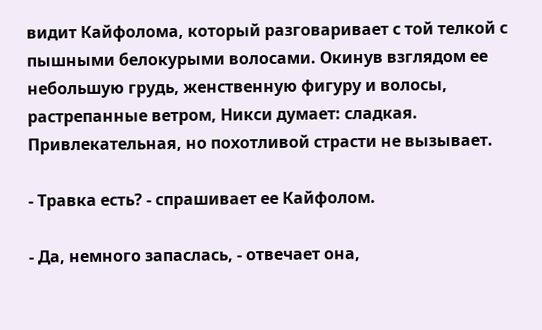видит Кайфолома, который разговаривает с той телкой с пышными белокурыми волосами. Окинув взглядом ее небольшую грудь, женственную фигуру и волосы, растрепанные ветром, Никси думает: сладкая. Привлекательная, но похотливой страсти не вызывает.

- Травка есть? - спрашивает ее Кайфолом.

- Да, немного запаслась, - отвечает она,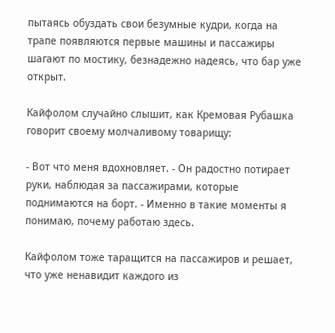пытаясь обуздать свои безумные кудри, когда на трапе появляются первые машины и пассажиры шагают по мостику, безнадежно надеясь, что бар уже открыт.

Кайфолом случайно слышит, как Кремовая Рубашка говорит своему молчаливому товарищу:

- Вот что меня вдохновляет. - Он радостно потирает руки, наблюдая за пассажирами, которые поднимаются на борт. - Именно в такие моменты я понимаю, почему работаю здесь.

Кайфолом тоже таращится на пассажиров и решает, что уже ненавидит каждого из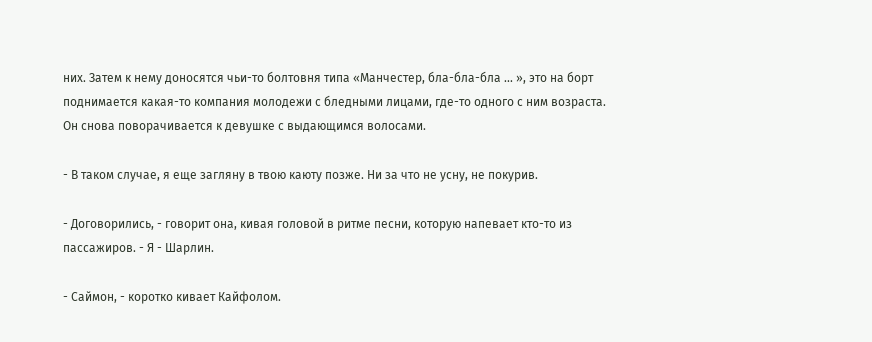них. Затем к нему доносятся чьи-то болтовня типа «Манчестер, бла-бла-бла ... », это на борт поднимается какая-то компания молодежи с бледными лицами, где-то одного с ним возраста. Он снова поворачивается к девушке с выдающимся волосами.

- В таком случае, я еще загляну в твою каюту позже. Ни за что не усну, не покурив.

- Договорились, - говорит она, кивая головой в ритме песни, которую напевает кто-то из пассажиров. - Я - Шарлин.

- Саймон, - коротко кивает Кайфолом.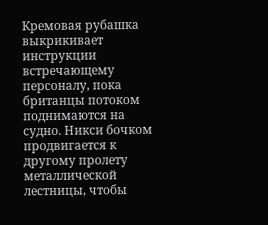Кремовая рубашка выкрикивает инструкции встречающему персоналу, пока британцы потоком поднимаются на судно. Никси бочком продвигается к другому пролету металлической лестницы, чтобы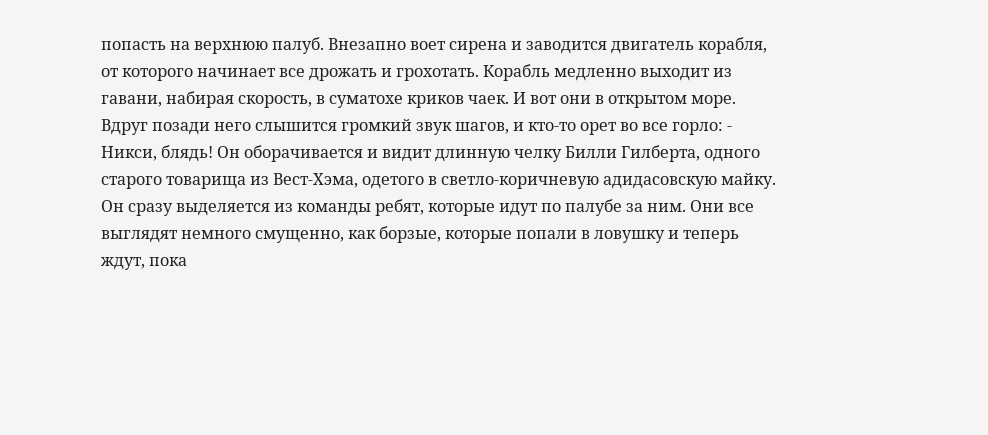попасть на верхнюю палуб. Внезапно воет сирена и заводится двигатель корабля, от которого начинает все дрожать и грохотать. Корабль медленно выходит из гавани, набирая скорость, в суматохе криков чаек. И вот они в открытом море. Вдруг позади него слышится громкий звук шагов, и кто-то орет во все горло: - Никси, блядь! Он оборачивается и видит длинную челку Билли Гилберта, одного старого товарища из Вест-Хэма, одетого в светло-коричневую адидасовскую майку. Он сразу выделяется из команды ребят, которые идут по палубе за ним. Они все выглядят немного смущенно, как борзые, которые попали в ловушку и теперь ждут, пока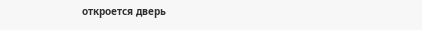откроется дверь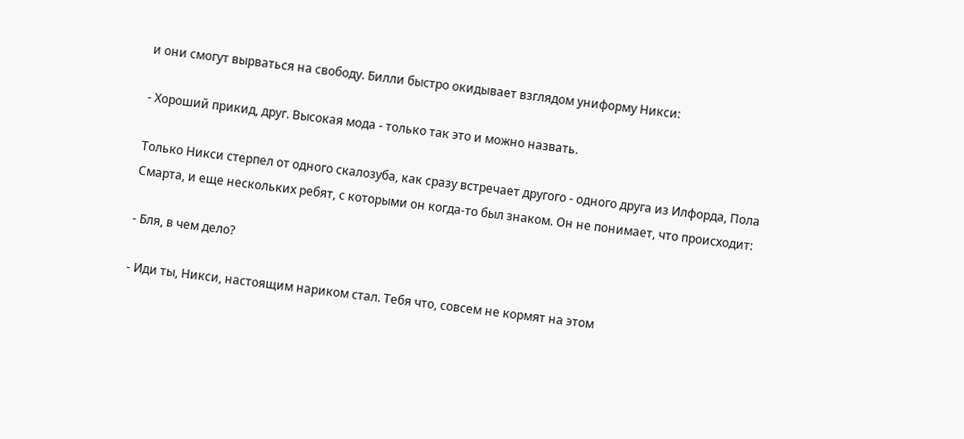и они смогут вырваться на свободу. Билли быстро окидывает взглядом униформу Никси:

- Хороший прикид, друг. Высокая мода - только так это и можно назвать.

Только Никси стерпел от одного скалозуба, как сразу встречает другого - одного друга из Илфорда, Пола Смарта, и еще нескольких ребят, с которыми он когда-то был знаком. Он не понимает, что происходит:

- Бля, в чем дело?

- Иди ты, Никси, настоящим нариком стал. Тебя что, совсем не кормят на этом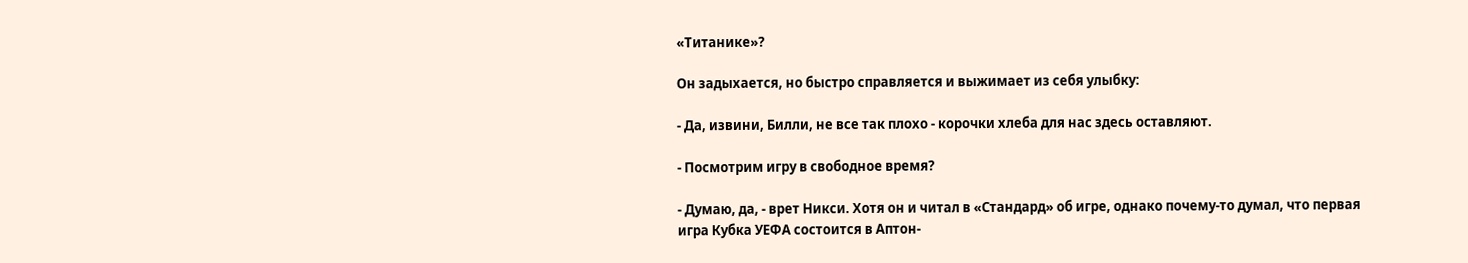«Титанике»?

Он задыхается, но быстро справляется и выжимает из себя улыбку:

- Да, извини, Билли, не все так плохо - корочки хлеба для нас здесь оставляют.

- Посмотрим игру в свободное время?

- Думаю, да, - врет Никси. Хотя он и читал в «Стандард» об игре, однако почему-то думал, что первая игра Кубка УЕФА состоится в Аптон-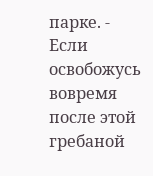парке. - Если освобожусь вовремя после этой гребаной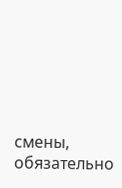смены, обязательно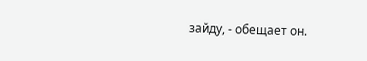зайду, - обещает он.